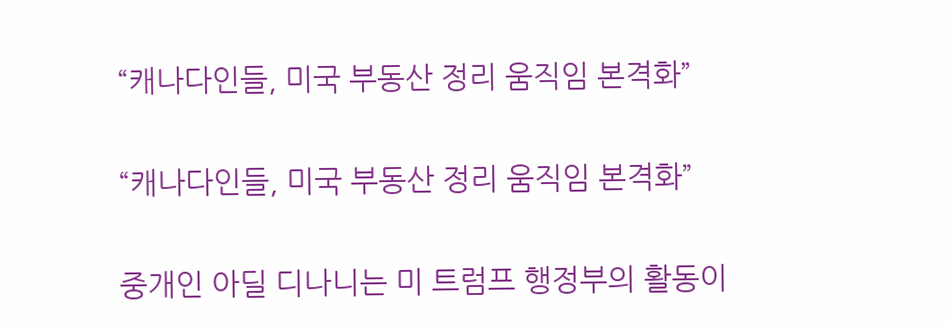“캐나다인들, 미국 부동산 정리 움직임 본격화”

“캐나다인들, 미국 부동산 정리 움직임 본격화”

중개인 아딜 디나니는 미 트럼프 행정부의 활동이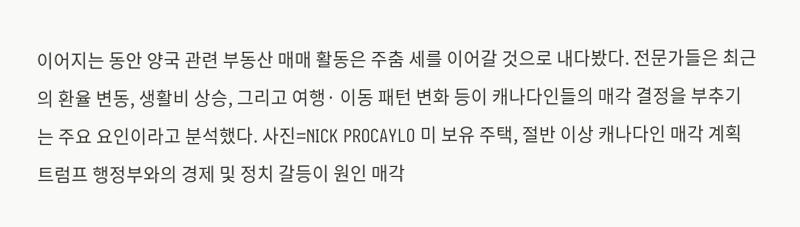이어지는 동안 양국 관련 부동산 매매 활동은 주춤 세를 이어갈 것으로 내다봤다. 전문가들은 최근의 환율 변동, 생활비 상승, 그리고 여행· 이동 패턴 변화 등이 캐나다인들의 매각 결정을 부추기는 주요 요인이라고 분석했다. 사진=NICK PROCAYLO 미 보유 주택, 절반 이상 캐나다인 매각 계획 트럼프 행정부와의 경제 및 정치 갈등이 원인 매각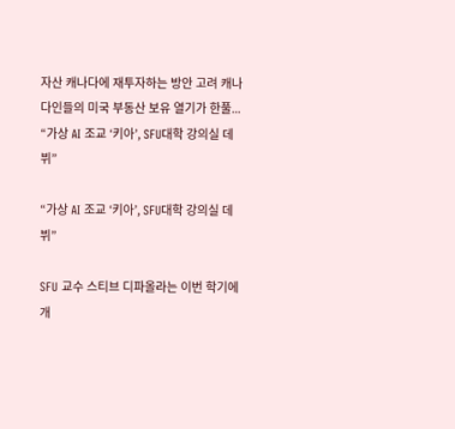자산 캐나다에 재투자하는 방안 고려 캐나다인들의 미국 부동산 보유 열기가 한풀...
“가상 AI 조교 ‘키아’, SFU대학 강의실 데뷔”

“가상 AI 조교 ‘키아’, SFU대학 강의실 데뷔”

SFU 교수 스티브 디파올라는 이번 학기에 개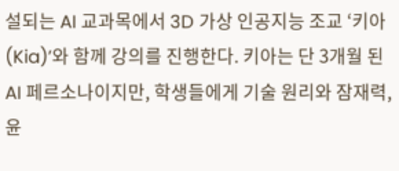설되는 AI 교과목에서 3D 가상 인공지능 조교 ‘키아(Kia)’와 함께 강의를 진행한다. 키아는 단 3개월 된 AI 페르소나이지만, 학생들에게 기술 원리와 잠재력, 윤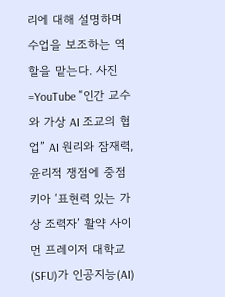리에 대해 설명하며 수업을 보조하는 역할을 맡는다. 사진=YouTube “인간 교수와 가상 AI 조교의 협업” AI 원리와 잠재력, 윤리적 쟁점에 중점 키아 ‘표현력 있는 가상 조력자’ 활약 사이먼 프레이저 대학교(SFU)가 인공지능(AI)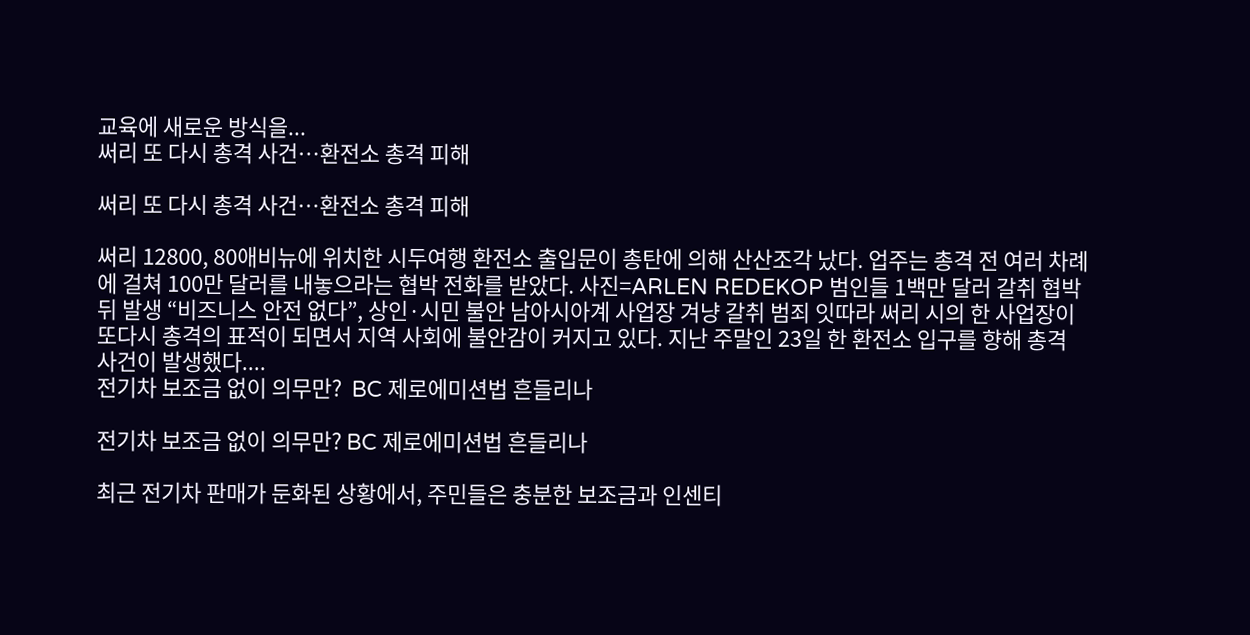교육에 새로운 방식을...
써리 또 다시 총격 사건…환전소 총격 피해

써리 또 다시 총격 사건…환전소 총격 피해

써리 12800, 80애비뉴에 위치한 시두여행 환전소 출입문이 총탄에 의해 산산조각 났다. 업주는 총격 전 여러 차례에 걸쳐 100만 달러를 내놓으라는 협박 전화를 받았다. 사진=ARLEN REDEKOP 범인들 1백만 달러 갈취 협박 뒤 발생 “비즈니스 안전 없다”, 상인·시민 불안 남아시아계 사업장 겨냥 갈취 범죄 잇따라 써리 시의 한 사업장이 또다시 총격의 표적이 되면서 지역 사회에 불안감이 커지고 있다. 지난 주말인 23일 한 환전소 입구를 향해 총격 사건이 발생했다....
전기차 보조금 없이 의무만?  BC 제로에미션법 흔들리나

전기차 보조금 없이 의무만? BC 제로에미션법 흔들리나

최근 전기차 판매가 둔화된 상황에서, 주민들은 충분한 보조금과 인센티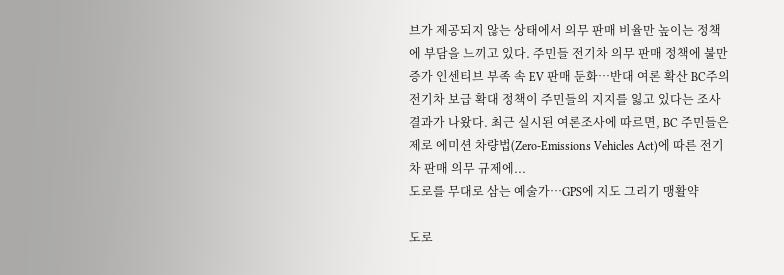브가 제공되지 않는 상태에서 의무 판매 비율만 높이는 정책에 부담을 느끼고 있다. 주민들 전기차 의무 판매 정책에 불만 증가 인센티브 부족 속 EV 판매 둔화…반대 여론 확산 BC주의 전기차 보급 확대 정책이 주민들의 지지를 잃고 있다는 조사 결과가 나왔다. 최근 실시된 여론조사에 따르면, BC 주민들은 제로 에미션 차량법(Zero-Emissions Vehicles Act)에 따른 전기차 판매 의무 규제에...
도로를 무대로 삼는 예술가…GPS에 지도 그리기 맹활약

도로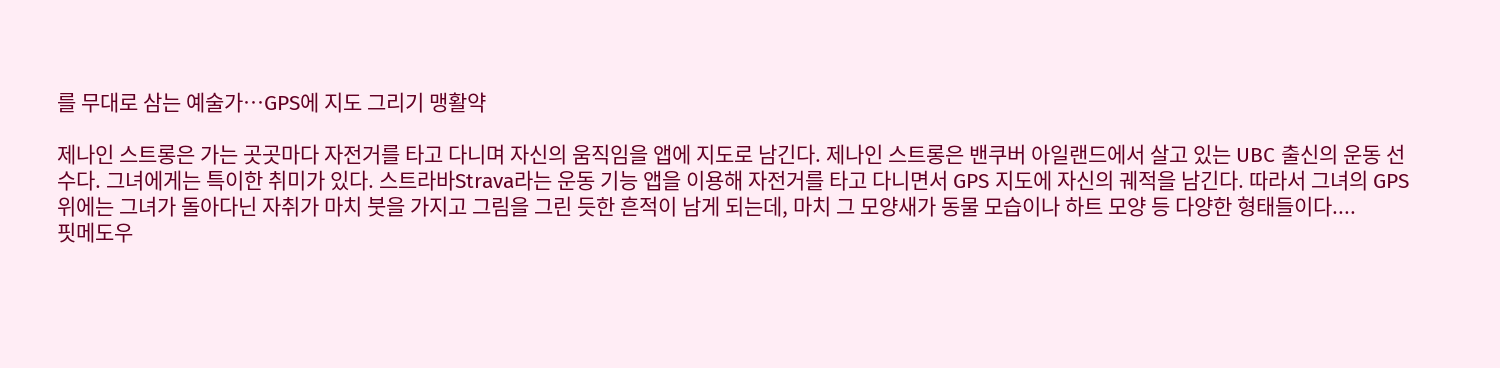를 무대로 삼는 예술가…GPS에 지도 그리기 맹활약

제나인 스트롱은 가는 곳곳마다 자전거를 타고 다니며 자신의 움직임을 앱에 지도로 남긴다. 제나인 스트롱은 밴쿠버 아일랜드에서 살고 있는 UBC 출신의 운동 선수다. 그녀에게는 특이한 취미가 있다. 스트라바Strava라는 운동 기능 앱을 이용해 자전거를 타고 다니면서 GPS 지도에 자신의 궤적을 남긴다. 따라서 그녀의 GPS 위에는 그녀가 돌아다닌 자취가 마치 붓을 가지고 그림을 그린 듯한 흔적이 남게 되는데, 마치 그 모양새가 동물 모습이나 하트 모양 등 다양한 형태들이다....
핏메도우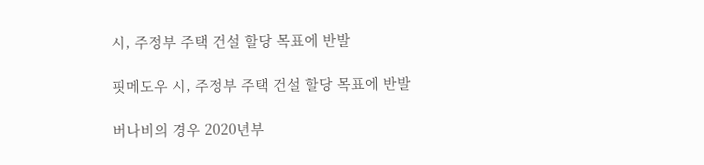시, 주정부 주택 건설 할당 목표에 반발

핏메도우 시, 주정부 주택 건설 할당 목표에 반발

버나비의 경우 2020년부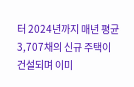터 2024년까지 매년 평균 3,707채의 신규 주택이 건설되며 이미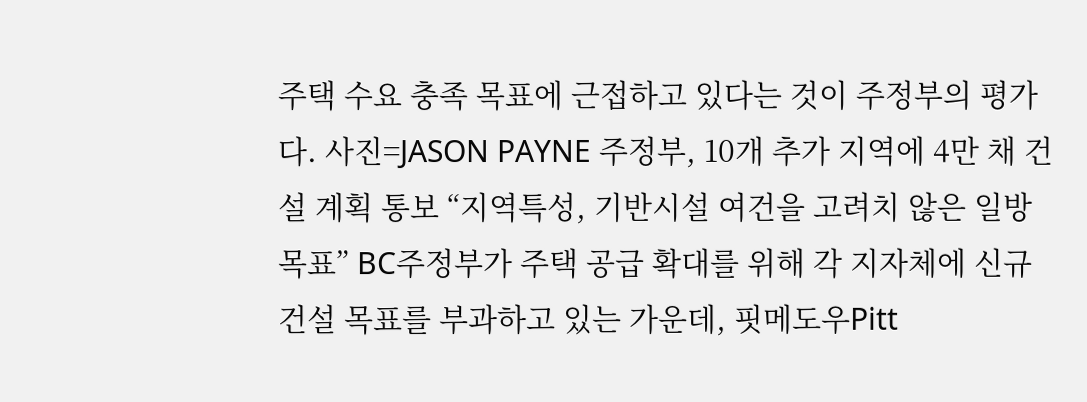주택 수요 충족 목표에 근접하고 있다는 것이 주정부의 평가다. 사진=JASON PAYNE 주정부, 10개 추가 지역에 4만 채 건설 계획 통보 “지역특성, 기반시설 여건을 고려치 않은 일방 목표” BC주정부가 주택 공급 확대를 위해 각 지자체에 신규 건설 목표를 부과하고 있는 가운데, 핏메도우Pitt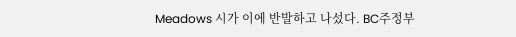Meadows 시가 이에 반발하고 나섰다. BC주정부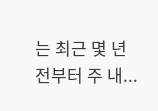는 최근 몇 년 전부터 주 내...